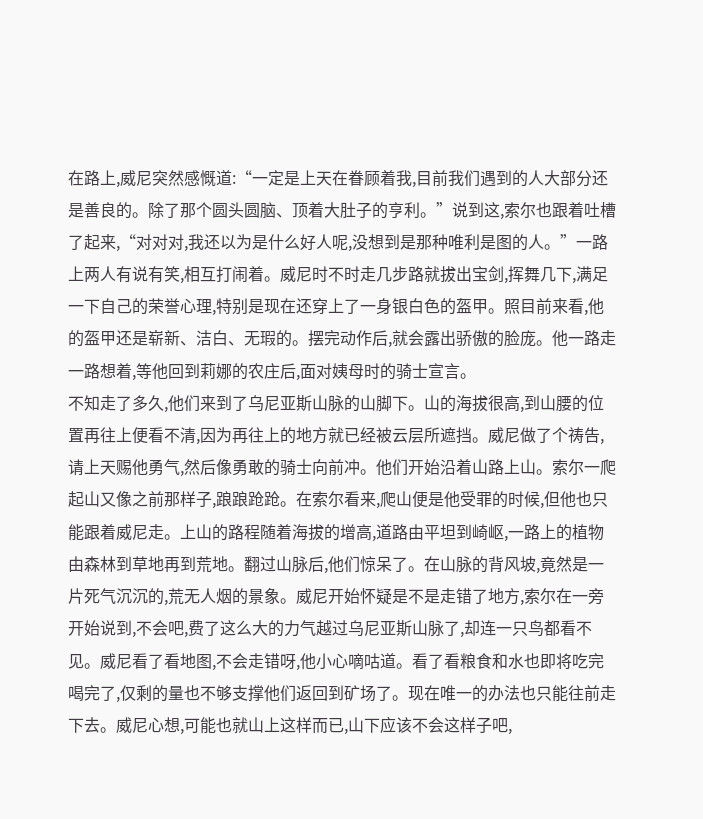在路上,威尼突然感慨道:“一定是上天在眷顾着我,目前我们遇到的人大部分还是善良的。除了那个圆头圆脑、顶着大肚子的亨利。”说到这,索尔也跟着吐槽了起来,“对对对,我还以为是什么好人呢,没想到是那种唯利是图的人。”一路上两人有说有笑,相互打闹着。威尼时不时走几步路就拔出宝剑,挥舞几下,满足一下自己的荣誉心理,特别是现在还穿上了一身银白色的盔甲。照目前来看,他的盔甲还是崭新、洁白、无瑕的。摆完动作后,就会露出骄傲的脸庞。他一路走一路想着,等他回到莉娜的农庄后,面对姨母时的骑士宣言。
不知走了多久,他们来到了乌尼亚斯山脉的山脚下。山的海拔很高,到山腰的位置再往上便看不清,因为再往上的地方就已经被云层所遮挡。威尼做了个祷告,请上天赐他勇气,然后像勇敢的骑士向前冲。他们开始沿着山路上山。索尔一爬起山又像之前那样子,踉踉跄跄。在索尔看来,爬山便是他受罪的时候,但他也只能跟着威尼走。上山的路程随着海拔的增高,道路由平坦到崎岖,一路上的植物由森林到草地再到荒地。翻过山脉后,他们惊呆了。在山脉的背风坡,竟然是一片死气沉沉的,荒无人烟的景象。威尼开始怀疑是不是走错了地方,索尔在一旁开始说到,不会吧,费了这么大的力气越过乌尼亚斯山脉了,却连一只鸟都看不见。威尼看了看地图,不会走错呀,他小心嘀咕道。看了看粮食和水也即将吃完喝完了,仅剩的量也不够支撑他们返回到矿场了。现在唯一的办法也只能往前走下去。威尼心想,可能也就山上这样而已,山下应该不会这样子吧,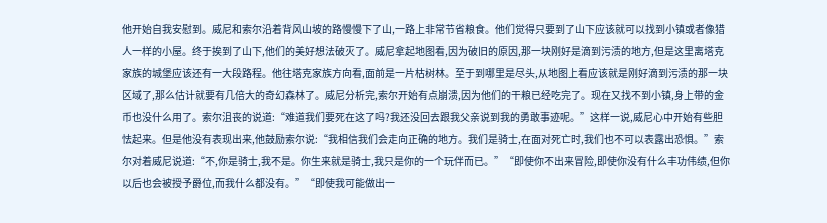他开始自我安慰到。威尼和索尔沿着背风山坡的路慢慢下了山,一路上非常节省粮食。他们觉得只要到了山下应该就可以找到小镇或者像猎人一样的小屋。终于挨到了山下,他们的美好想法破灭了。威尼拿起地图看,因为破旧的原因,那一块刚好是滴到污渍的地方,但是这里离塔克家族的城堡应该还有一大段路程。他往塔克家族方向看,面前是一片枯树林。至于到哪里是尽头,从地图上看应该就是刚好滴到污渍的那一块区域了,那么估计就要有几倍大的奇幻森林了。威尼分析完,索尔开始有点崩溃,因为他们的干粮已经吃完了。现在又找不到小镇,身上带的金币也没什么用了。索尔沮丧的说道:“难道我们要死在这了吗?我还没回去跟我父亲说到我的勇敢事迹呢。”这样一说,威尼心中开始有些胆怯起来。但是他没有表现出来,他鼓励索尔说:“我相信我们会走向正确的地方。我们是骑士,在面对死亡时,我们也不可以表露出恐惧。”索尔对着威尼说道:“不,你是骑士,我不是。你生来就是骑士,我只是你的一个玩伴而已。”“即使你不出来冒险,即使你没有什么丰功伟绩,但你以后也会被授予爵位,而我什么都没有。”“即使我可能做出一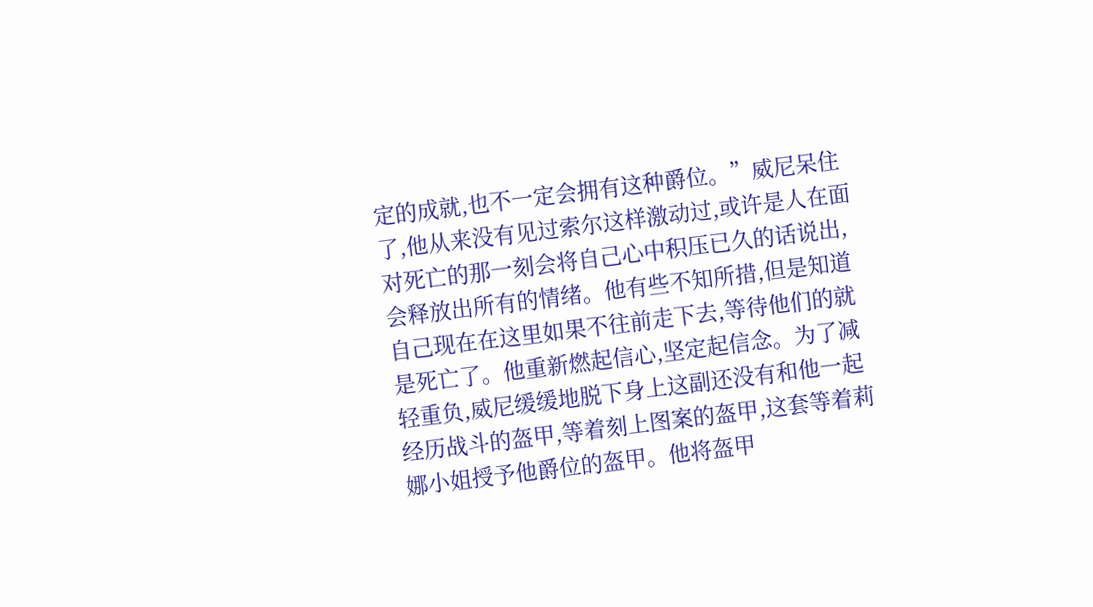定的成就,也不一定会拥有这种爵位。”威尼呆住了,他从来没有见过索尔这样激动过,或许是人在面对死亡的那一刻会将自己心中积压已久的话说出,会释放出所有的情绪。他有些不知所措,但是知道自己现在在这里如果不往前走下去,等待他们的就是死亡了。他重新燃起信心,坚定起信念。为了减轻重负,威尼缓缓地脱下身上这副还没有和他一起经历战斗的盔甲,等着刻上图案的盔甲,这套等着莉娜小姐授予他爵位的盔甲。他将盔甲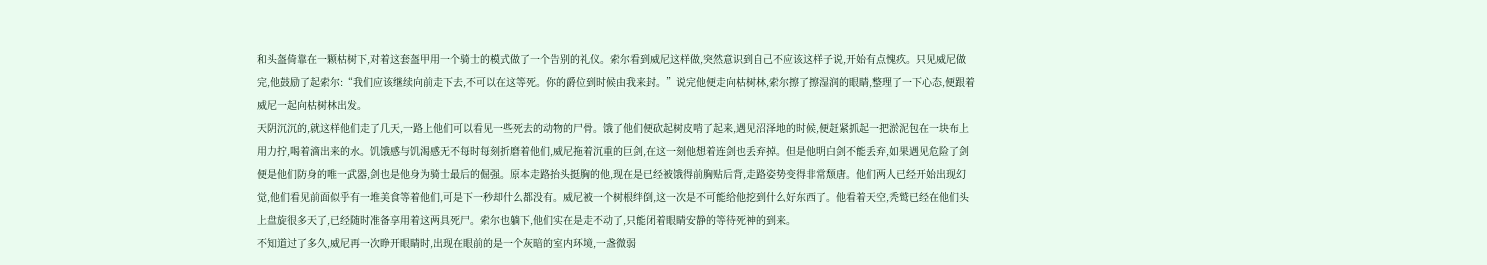和头盔倚靠在一颗枯树下,对着这套盔甲用一个骑士的模式做了一个告别的礼仪。索尔看到威尼这样做,突然意识到自己不应该这样子说,开始有点愧疚。只见威尼做完,他鼓励了起索尔:“我们应该继续向前走下去,不可以在这等死。你的爵位到时候由我来封。”说完他便走向枯树林,索尔擦了擦湿润的眼睛,整理了一下心态,便跟着威尼一起向枯树林出发。
天阴沉沉的,就这样他们走了几天,一路上他们可以看见一些死去的动物的尸骨。饿了他们便砍起树皮啃了起来,遇见沼泽地的时候,便赶紧抓起一把淤泥包在一块布上用力拧,喝着滴出来的水。饥饿感与饥渴感无不每时每刻折磨着他们,威尼拖着沉重的巨剑,在这一刻他想着连剑也丢弃掉。但是他明白剑不能丢弃,如果遇见危险了剑便是他们防身的唯一武器,剑也是他身为骑士最后的倔强。原本走路抬头挺胸的他,现在是已经被饿得前胸贴后背,走路姿势变得非常颓唐。他们两人已经开始出现幻觉,他们看见前面似乎有一堆美食等着他们,可是下一秒却什么都没有。威尼被一个树根绊倒,这一次是不可能给他挖到什么好东西了。他看着天空,秃鹫已经在他们头上盘旋很多天了,已经随时准备享用着这两具死尸。索尔也躺下,他们实在是走不动了,只能闭着眼睛安静的等待死神的到来。
不知道过了多久,威尼再一次睁开眼睛时,出现在眼前的是一个灰暗的室内环境,一盏微弱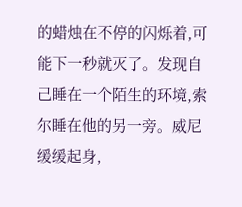的蜡烛在不停的闪烁着,可能下一秒就灭了。发现自己睡在一个陌生的环境,索尔睡在他的另一旁。威尼缓缓起身,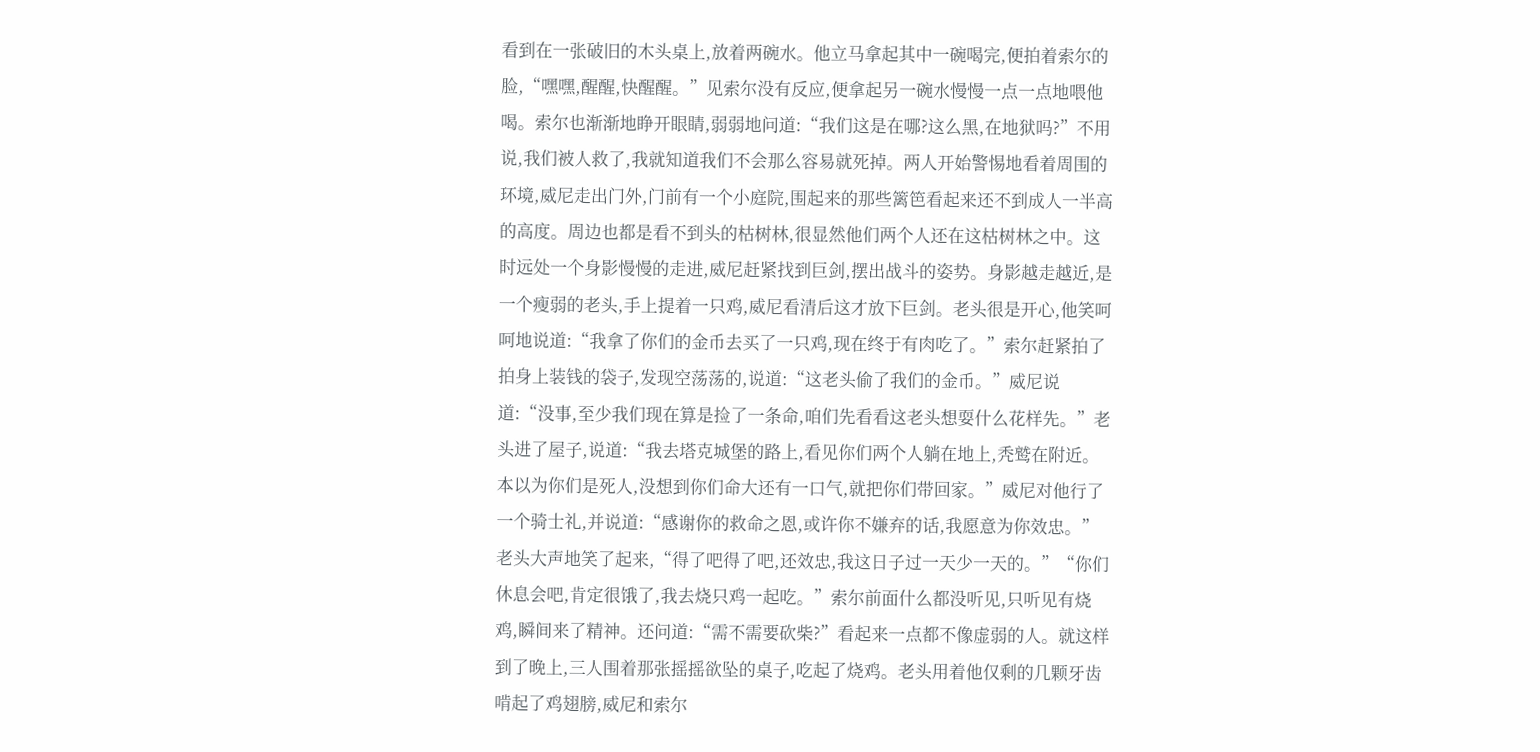看到在一张破旧的木头桌上,放着两碗水。他立马拿起其中一碗喝完,便拍着索尔的脸,“嘿嘿,醒醒,快醒醒。”见索尔没有反应,便拿起另一碗水慢慢一点一点地喂他喝。索尔也渐渐地睁开眼睛,弱弱地问道:“我们这是在哪?这么黑,在地狱吗?”不用说,我们被人救了,我就知道我们不会那么容易就死掉。两人开始警惕地看着周围的环境,威尼走出门外,门前有一个小庭院,围起来的那些篱笆看起来还不到成人一半高的高度。周边也都是看不到头的枯树林,很显然他们两个人还在这枯树林之中。这时远处一个身影慢慢的走进,威尼赶紧找到巨剑,摆出战斗的姿势。身影越走越近,是一个瘦弱的老头,手上提着一只鸡,威尼看清后这才放下巨剑。老头很是开心,他笑呵呵地说道:“我拿了你们的金币去买了一只鸡,现在终于有肉吃了。”索尔赶紧拍了拍身上装钱的袋子,发现空荡荡的,说道:“这老头偷了我们的金币。”威尼说道:“没事,至少我们现在算是捡了一条命,咱们先看看这老头想耍什么花样先。”老头进了屋子,说道:“我去塔克城堡的路上,看见你们两个人躺在地上,秃鹫在附近。本以为你们是死人,没想到你们命大还有一口气,就把你们带回家。”威尼对他行了一个骑士礼,并说道:“感谢你的救命之恩,或许你不嫌弃的话,我愿意为你效忠。”老头大声地笑了起来,“得了吧得了吧,还效忠,我这日子过一天少一天的。”“你们休息会吧,肯定很饿了,我去烧只鸡一起吃。”索尔前面什么都没听见,只听见有烧鸡,瞬间来了精神。还问道:“需不需要砍柴?”看起来一点都不像虚弱的人。就这样到了晚上,三人围着那张摇摇欲坠的桌子,吃起了烧鸡。老头用着他仅剩的几颗牙齿啃起了鸡翅膀,威尼和索尔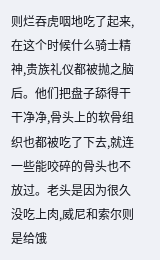则烂吞虎咽地吃了起来,在这个时候什么骑士精神,贵族礼仪都被抛之脑后。他们把盘子舔得干干净净,骨头上的软骨组织也都被吃了下去,就连一些能咬碎的骨头也不放过。老头是因为很久没吃上肉,威尼和索尔则是给饿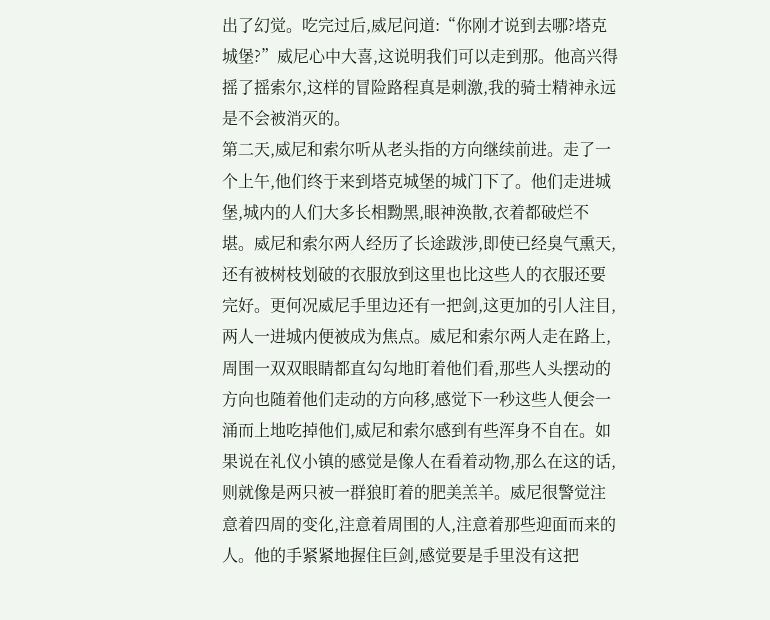出了幻觉。吃完过后,威尼问道:“你刚才说到去哪?塔克城堡?”威尼心中大喜,这说明我们可以走到那。他高兴得摇了摇索尔,这样的冒险路程真是刺激,我的骑士精神永远是不会被消灭的。
第二天,威尼和索尔听从老头指的方向继续前进。走了一个上午,他们终于来到塔克城堡的城门下了。他们走进城堡,城内的人们大多长相黝黑,眼神涣散,衣着都破烂不堪。威尼和索尔两人经历了长途跋涉,即使已经臭气熏天,还有被树枝划破的衣服放到这里也比这些人的衣服还要完好。更何况威尼手里边还有一把剑,这更加的引人注目,两人一进城内便被成为焦点。威尼和索尔两人走在路上,周围一双双眼睛都直勾勾地盯着他们看,那些人头摆动的方向也随着他们走动的方向移,感觉下一秒这些人便会一涌而上地吃掉他们,威尼和索尔感到有些浑身不自在。如果说在礼仪小镇的感觉是像人在看着动物,那么在这的话,则就像是两只被一群狼盯着的肥美羔羊。威尼很警觉注意着四周的变化,注意着周围的人,注意着那些迎面而来的人。他的手紧紧地握住巨剑,感觉要是手里没有这把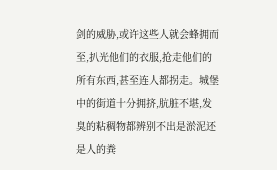剑的威胁,或许这些人就会蜂拥而至,扒光他们的衣服,抢走他们的所有东西,甚至连人都拐走。城堡中的街道十分拥挤,肮脏不堪,发臭的粘稠物都辨别不出是淤泥还是人的粪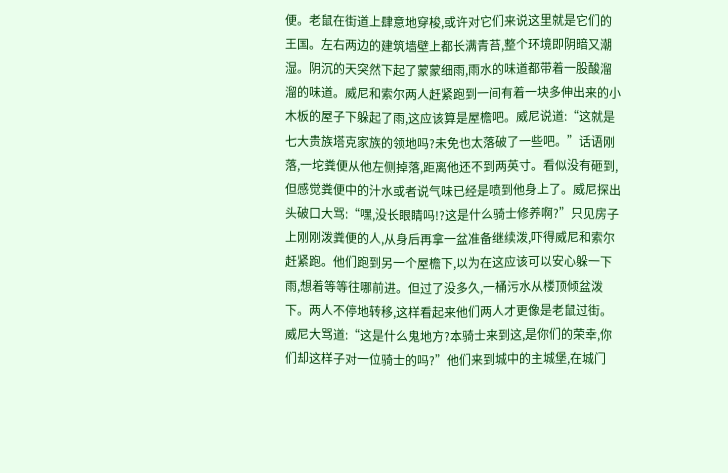便。老鼠在街道上肆意地穿梭,或许对它们来说这里就是它们的王国。左右两边的建筑墙壁上都长满青苔,整个环境即阴暗又潮湿。阴沉的天突然下起了蒙蒙细雨,雨水的味道都带着一股酸溜溜的味道。威尼和索尔两人赶紧跑到一间有着一块多伸出来的小木板的屋子下躲起了雨,这应该算是屋檐吧。威尼说道:“这就是七大贵族塔克家族的领地吗?未免也太落破了一些吧。”话语刚落,一坨粪便从他左侧掉落,距离他还不到两英寸。看似没有砸到,但感觉粪便中的汁水或者说气味已经是喷到他身上了。威尼探出头破口大骂:“嘿,没长眼睛吗!?这是什么骑士修养啊?”只见房子上刚刚泼粪便的人,从身后再拿一盆准备继续泼,吓得威尼和索尔赶紧跑。他们跑到另一个屋檐下,以为在这应该可以安心躲一下雨,想着等等往哪前进。但过了没多久,一桶污水从楼顶倾盆泼下。两人不停地转移,这样看起来他们两人才更像是老鼠过街。威尼大骂道:“这是什么鬼地方?本骑士来到这,是你们的荣幸,你们却这样子对一位骑士的吗?”他们来到城中的主城堡,在城门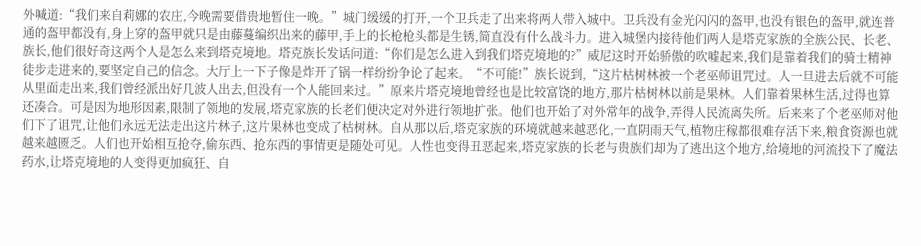外喊道:“我们来自莉娜的农庄,今晚需要借贵地暂住一晚。”城门缓缓的打开,一个卫兵走了出来将两人带入城中。卫兵没有金光闪闪的盔甲,也没有银色的盔甲,就连普通的盔甲都没有,身上穿的盔甲就只是由藤蔓编织出来的藤甲,手上的长枪枪头都是生锈,简直没有什么战斗力。进入城堡内接待他们两人是塔克家族的全族公民、长老、族长,他们很好奇这两个人是怎么来到塔克境地。塔克族长发话问道:“你们是怎么进入到我们塔克境地的?”威尼这时开始骄傲的吹嘘起来,我们是靠着我们的骑士精神徒步走进来的,要坚定自己的信念。大厅上一下子像是炸开了锅一样纷纷争论了起来。“不可能!”族长说到,“这片枯树林被一个老巫师诅咒过。人一旦进去后就不可能从里面走出来,我们曾经派出好几波人出去,但没有一个人能回来过。”原来片塔克境地曾经也是比较富饶的地方,那片枯树林以前是果林。人们靠着果林生活,过得也算还凑合。可是因为地形因素,限制了领地的发展,塔克家族的长老们便决定对外进行领地扩张。他们也开始了对外常年的战争,弄得人民流离失所。后来来了个老巫师对他们下了诅咒,让他们永远无法走出这片林子,这片果林也变成了枯树林。自从那以后,塔克家族的环境就越来越恶化,一直阴雨天气,植物庄稼都很难存活下来,粮食资源也就越来越匮乏。人们也开始相互抢夺,偷东西、抢东西的事情更是随处可见。人性也变得丑恶起来,塔克家族的长老与贵族们却为了逃出这个地方,给境地的河流投下了魔法药水,让塔克境地的人变得更加疯狂、自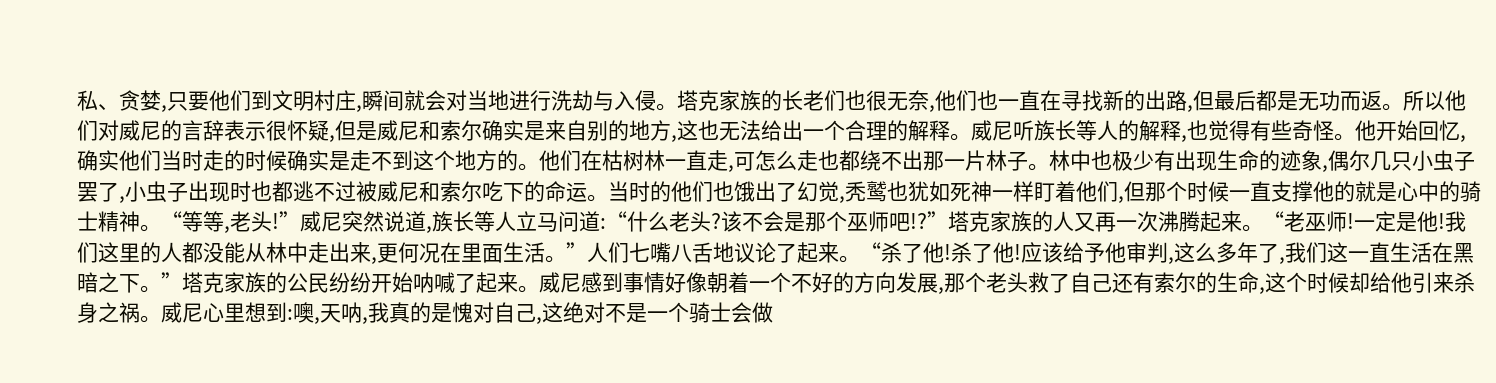私、贪婪,只要他们到文明村庄,瞬间就会对当地进行洗劫与入侵。塔克家族的长老们也很无奈,他们也一直在寻找新的出路,但最后都是无功而返。所以他们对威尼的言辞表示很怀疑,但是威尼和索尔确实是来自别的地方,这也无法给出一个合理的解释。威尼听族长等人的解释,也觉得有些奇怪。他开始回忆,确实他们当时走的时候确实是走不到这个地方的。他们在枯树林一直走,可怎么走也都绕不出那一片林子。林中也极少有出现生命的迹象,偶尔几只小虫子罢了,小虫子出现时也都逃不过被威尼和索尔吃下的命运。当时的他们也饿出了幻觉,秃鹫也犹如死神一样盯着他们,但那个时候一直支撑他的就是心中的骑士精神。“等等,老头!”威尼突然说道,族长等人立马问道:“什么老头?该不会是那个巫师吧!?”塔克家族的人又再一次沸腾起来。“老巫师!一定是他!我们这里的人都没能从林中走出来,更何况在里面生活。”人们七嘴八舌地议论了起来。“杀了他!杀了他!应该给予他审判,这么多年了,我们这一直生活在黑暗之下。”塔克家族的公民纷纷开始呐喊了起来。威尼感到事情好像朝着一个不好的方向发展,那个老头救了自己还有索尔的生命,这个时候却给他引来杀身之祸。威尼心里想到:噢,天呐,我真的是愧对自己,这绝对不是一个骑士会做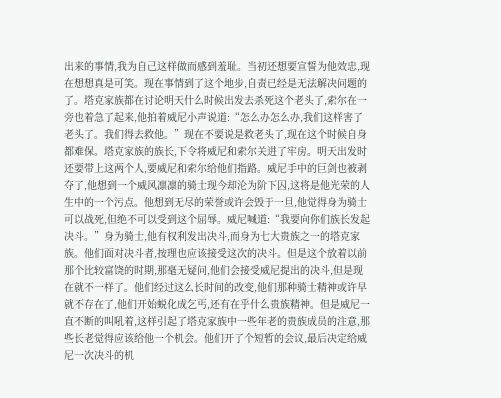出来的事情,我为自己这样做而感到羞耻。当初还想要宣誓为他效忠,现在想想真是可笑。现在事情到了这个地步,自责已经是无法解决问题的了。塔克家族都在讨论明天什么时候出发去杀死这个老头了,索尔在一旁也着急了起来,他拍着威尼小声说道:“怎么办怎么办,我们这样害了老头了。我们得去救他。”现在不要说是救老头了,现在这个时候自身都难保。塔克家族的族长,下令将威尼和索尔关进了牢房。明天出发时还要带上这两个人,要威尼和索尔给他们指路。威尼手中的巨剑也被剥夺了,他想到一个威风凛凛的骑士现今却沦为阶下囚,这将是他光荣的人生中的一个污点。他想到无尽的荣誉或许会毁于一旦,他觉得身为骑士可以战死,但绝不可以受到这个屈辱。威尼喊道:“我要向你们族长发起决斗。”身为骑士,他有权利发出决斗,而身为七大贵族之一的塔克家族。他们面对决斗者,按理也应该接受这次的决斗。但是这个放着以前那个比较富饶的时期,那毫无疑问,他们会接受威尼提出的决斗,但是现在就不一样了。他们经过这么长时间的改变,他们那种骑士精神或许早就不存在了,他们开始蜕化成乞丐,还有在乎什么贵族精神。但是威尼一直不断的叫吼着,这样引起了塔克家族中一些年老的贵族成员的注意,那些长老觉得应该给他一个机会。他们开了个短暂的会议,最后决定给威尼一次决斗的机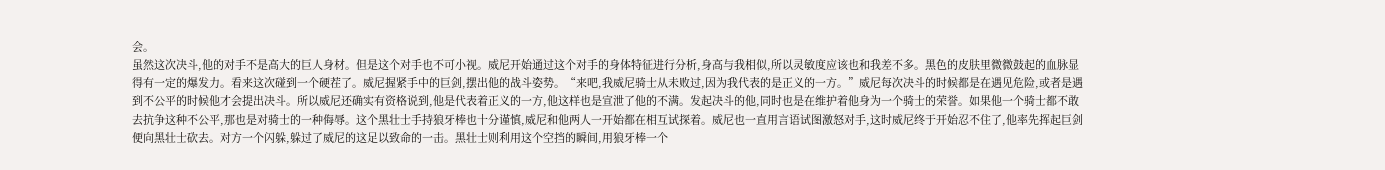会。
虽然这次决斗,他的对手不是高大的巨人身材。但是这个对手也不可小视。威尼开始通过这个对手的身体特征进行分析,身高与我相似,所以灵敏度应该也和我差不多。黑色的皮肤里微微鼓起的血脉显得有一定的爆发力。看来这次碰到一个硬茬了。威尼握紧手中的巨剑,摆出他的战斗姿势。“来吧,我威尼骑士从未败过,因为我代表的是正义的一方。”威尼每次决斗的时候都是在遇见危险,或者是遇到不公平的时候他才会提出决斗。所以威尼还确实有资格说到,他是代表着正义的一方,他这样也是宣泄了他的不满。发起决斗的他,同时也是在维护着他身为一个骑士的荣誉。如果他一个骑士都不敢去抗争这种不公平,那也是对骑士的一种侮辱。这个黑壮士手持狼牙棒也十分谨慎,威尼和他两人一开始都在相互试探着。威尼也一直用言语试图激怒对手,这时威尼终于开始忍不住了,他率先挥起巨剑便向黑壮士砍去。对方一个闪躲,躲过了威尼的这足以致命的一击。黑壮士则利用这个空挡的瞬间,用狼牙棒一个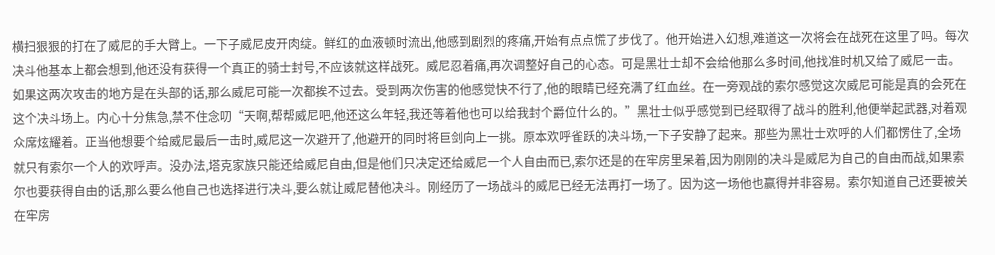横扫狠狠的打在了威尼的手大臂上。一下子威尼皮开肉绽。鲜红的血液顿时流出,他感到剧烈的疼痛,开始有点点慌了步伐了。他开始进入幻想,难道这一次将会在战死在这里了吗。每次决斗他基本上都会想到,他还没有获得一个真正的骑士封号,不应该就这样战死。威尼忍着痛,再次调整好自己的心态。可是黑壮士却不会给他那么多时间,他找准时机又给了威尼一击。如果这两次攻击的地方是在头部的话,那么威尼可能一次都挨不过去。受到两次伤害的他感觉快不行了,他的眼睛已经充满了红血丝。在一旁观战的索尔感觉这次威尼可能是真的会死在这个决斗场上。内心十分焦急,禁不住念叨“天啊,帮帮威尼吧,他还这么年轻,我还等着他也可以给我封个爵位什么的。”黑壮士似乎感觉到已经取得了战斗的胜利,他便举起武器,对着观众席炫耀着。正当他想要个给威尼最后一击时,威尼这一次避开了,他避开的同时将巨剑向上一挑。原本欢呼雀跃的决斗场,一下子安静了起来。那些为黑壮士欢呼的人们都愣住了,全场就只有索尔一个人的欢呼声。没办法,塔克家族只能还给威尼自由,但是他们只决定还给威尼一个人自由而已,索尔还是的在牢房里呆着,因为刚刚的决斗是威尼为自己的自由而战,如果索尔也要获得自由的话,那么要么他自己也选择进行决斗,要么就让威尼替他决斗。刚经历了一场战斗的威尼已经无法再打一场了。因为这一场他也赢得并非容易。索尔知道自己还要被关在牢房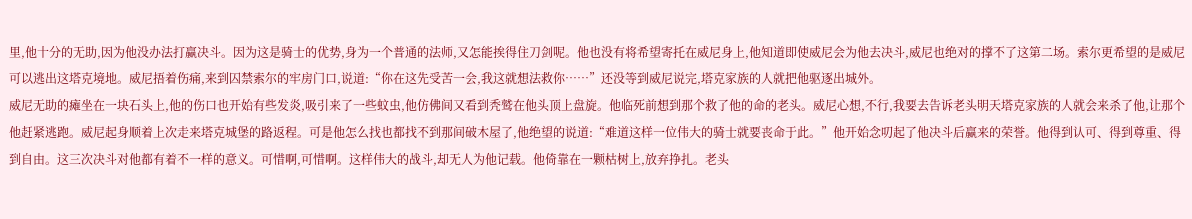里,他十分的无助,因为他没办法打赢决斗。因为这是骑士的优势,身为一个普通的法师,又怎能挨得住刀剑呢。他也没有将希望寄托在威尼身上,他知道即使威尼会为他去决斗,威尼也绝对的撑不了这第二场。索尔更希望的是威尼可以逃出这塔克境地。威尼捂着伤痛,来到囚禁索尔的牢房门口,说道:“你在这先受苦一会,我这就想法救你……”还没等到威尼说完,塔克家族的人就把他驱逐出城外。
威尼无助的瘫坐在一块石头上,他的伤口也开始有些发炎,吸引来了一些蚊虫,他仿佛间又看到秃鹫在他头顶上盘旋。他临死前想到那个救了他的命的老头。威尼心想,不行,我要去告诉老头明天塔克家族的人就会来杀了他,让那个他赶紧逃跑。威尼起身顺着上次走来塔克城堡的路返程。可是他怎么找也都找不到那间破木屋了,他绝望的说道:“难道这样一位伟大的骑士就要丧命于此。”他开始念叨起了他决斗后赢来的荣誉。他得到认可、得到尊重、得到自由。这三次决斗对他都有着不一样的意义。可惜啊,可惜啊。这样伟大的战斗,却无人为他记载。他倚靠在一颗枯树上,放弃挣扎。老头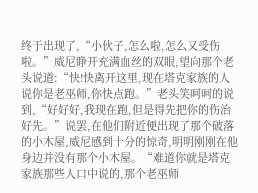终于出现了,“小伙子,怎么啦,怎么又受伤啦。”威尼睁开充满血丝的双眼,望向那个老头说道:“快!快离开这里,现在塔克家族的人说你是老巫师,你快点跑。”老头笑呵呵的说到,“好好好,我现在跑,但是得先把你的伤治好先。”说罢,在他们附近便出现了那个破落的小木屋,威尼感到十分的惊奇,明明刚刚在他身边并没有那个小木屋。“难道你就是塔克家族那些人口中说的,那个老巫师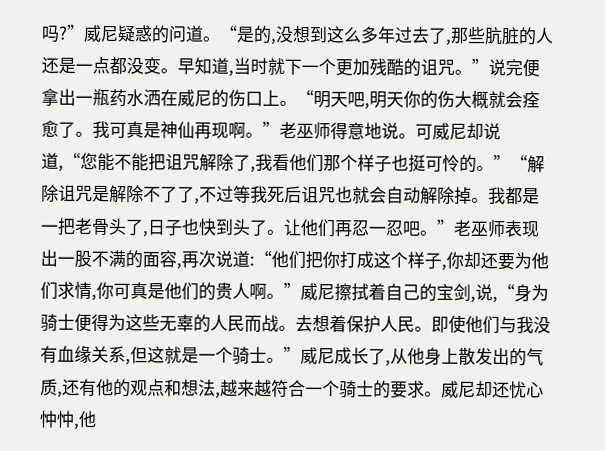吗?”威尼疑惑的问道。“是的,没想到这么多年过去了,那些肮脏的人还是一点都没变。早知道,当时就下一个更加残酷的诅咒。”说完便拿出一瓶药水洒在威尼的伤口上。“明天吧,明天你的伤大概就会痊愈了。我可真是神仙再现啊。”老巫师得意地说。可威尼却说道,“您能不能把诅咒解除了,我看他们那个样子也挺可怜的。”“解除诅咒是解除不了了,不过等我死后诅咒也就会自动解除掉。我都是一把老骨头了,日子也快到头了。让他们再忍一忍吧。”老巫师表现出一股不满的面容,再次说道:“他们把你打成这个样子,你却还要为他们求情,你可真是他们的贵人啊。”威尼擦拭着自己的宝剑,说,“身为骑士便得为这些无辜的人民而战。去想着保护人民。即使他们与我没有血缘关系,但这就是一个骑士。”威尼成长了,从他身上散发出的气质,还有他的观点和想法,越来越符合一个骑士的要求。威尼却还忧心忡忡,他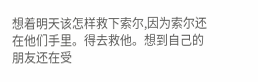想着明天该怎样救下索尔,因为索尔还在他们手里。得去救他。想到自己的朋友还在受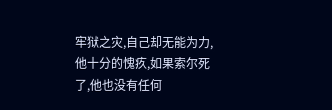牢狱之灾,自己却无能为力,他十分的愧疚,如果索尔死了,他也没有任何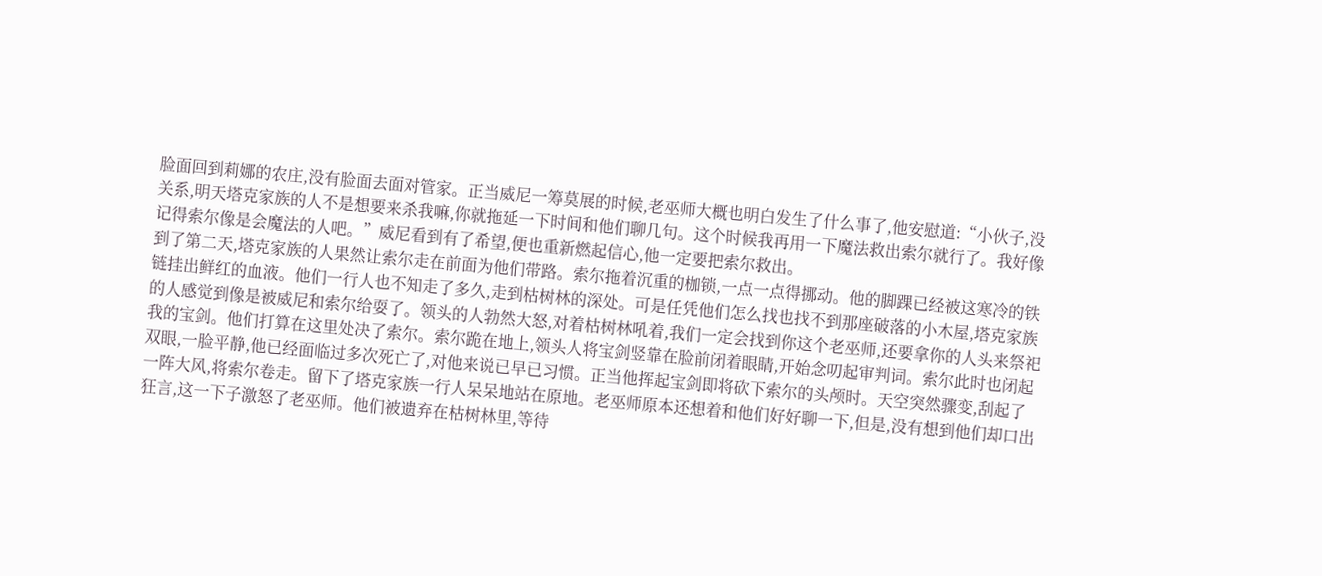脸面回到莉娜的农庄,没有脸面去面对管家。正当威尼一筹莫展的时候,老巫师大概也明白发生了什么事了,他安慰道:“小伙子,没关系,明天塔克家族的人不是想要来杀我嘛,你就拖延一下时间和他们聊几句。这个时候我再用一下魔法救出索尔就行了。我好像记得索尔像是会魔法的人吧。”威尼看到有了希望,便也重新燃起信心,他一定要把索尔救出。
到了第二天,塔克家族的人果然让索尔走在前面为他们带路。索尔拖着沉重的枷锁,一点一点得挪动。他的脚踝已经被这寒冷的铁链挂出鲜红的血液。他们一行人也不知走了多久,走到枯树林的深处。可是任凭他们怎么找也找不到那座破落的小木屋,塔克家族的人感觉到像是被威尼和索尔给耍了。领头的人勃然大怒,对着枯树林吼着,我们一定会找到你这个老巫师,还要拿你的人头来祭祀我的宝剑。他们打算在这里处决了索尔。索尔跪在地上,领头人将宝剑竖靠在脸前闭着眼睛,开始念叨起审判词。索尔此时也闭起双眼,一脸平静,他已经面临过多次死亡了,对他来说已早已习惯。正当他挥起宝剑即将砍下索尔的头颅时。天空突然骤变,刮起了一阵大风,将索尔卷走。留下了塔克家族一行人呆呆地站在原地。老巫师原本还想着和他们好好聊一下,但是,没有想到他们却口出狂言,这一下子激怒了老巫师。他们被遗弃在枯树林里,等待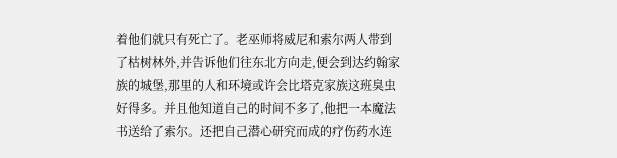着他们就只有死亡了。老巫师将威尼和索尔两人带到了枯树林外,并告诉他们往东北方向走,便会到达约翰家族的城堡,那里的人和环境或许会比塔克家族这班臭虫好得多。并且他知道自己的时间不多了,他把一本魔法书送给了索尔。还把自己潜心研究而成的疗伤药水连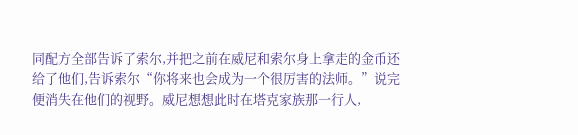同配方全部告诉了索尔,并把之前在威尼和索尔身上拿走的金币还给了他们,告诉索尔“你将来也会成为一个很厉害的法师。”说完便消失在他们的视野。威尼想想此时在塔克家族那一行人,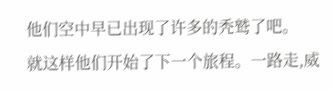他们空中早已出现了许多的秃鹫了吧。
就这样他们开始了下一个旅程。一路走,威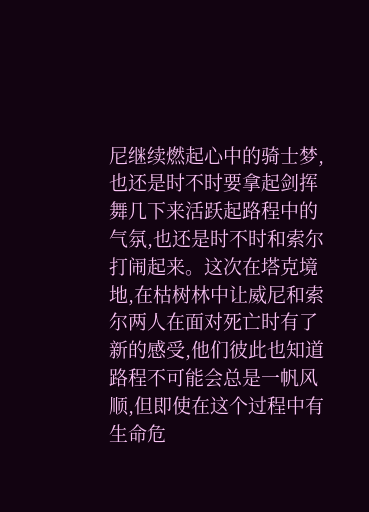尼继续燃起心中的骑士梦,也还是时不时要拿起剑挥舞几下来活跃起路程中的气氛,也还是时不时和索尔打闹起来。这次在塔克境地,在枯树林中让威尼和索尔两人在面对死亡时有了新的感受,他们彼此也知道路程不可能会总是一帆风顺,但即使在这个过程中有生命危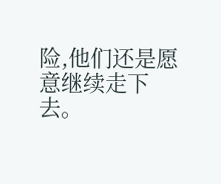险,他们还是愿意继续走下去。